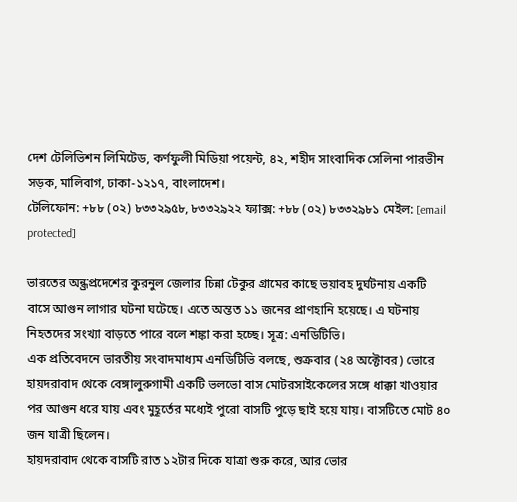দেশ টেলিভিশন লিমিটেড, কর্ণফুলী মিডিয়া পয়েন্ট, ৪২, শহীদ সাংবাদিক সেলিনা পারভীন সড়ক, মালিবাগ, ঢাকা-১২১৭, বাংলাদেশ।
টেলিফোন: +৮৮ (০২) ৮৩৩২৯৫৮, ৮৩৩২৯২২ ফ্যাক্স: +৮৮ (০২) ৮৩৩২৯৮১ মেইল: [email protected]

ভারতের অন্ধ্রপ্রদেশের কুরনুল জেলার চিন্না টেকুর গ্রামের কাছে ভয়াবহ দুর্ঘটনায় একটি বাসে আগুন লাগার ঘটনা ঘটেছে। এতে অন্তত ১১ জনের প্রাণহানি হয়েছে। এ ঘটনায় নিহতদের সংখ্যা বাড়তে পারে বলে শঙ্কা করা হচ্ছে। সূত্র: এনডিটিভি।
এক প্রতিবেদনে ভারতীয় সংবাদমাধ্যম এনডিটিভি বলছে, শুক্রবার (২৪ অক্টোবর) ভোরে হায়দরাবাদ থেকে বেঙ্গালুরুগামী একটি ভলভো বাস মোটরসাইকেলের সঙ্গে ধাক্কা খাওয়ার পর আগুন ধরে যায় এবং মুহূর্তের মধ্যেই পুরো বাসটি পুড়ে ছাই হয়ে যায়। বাসটিতে মোট ৪০ জন যাত্রী ছিলেন।
হায়দরাবাদ থেকে বাসটি রাত ১২টার দিকে যাত্রা শুরু করে, আর ভোর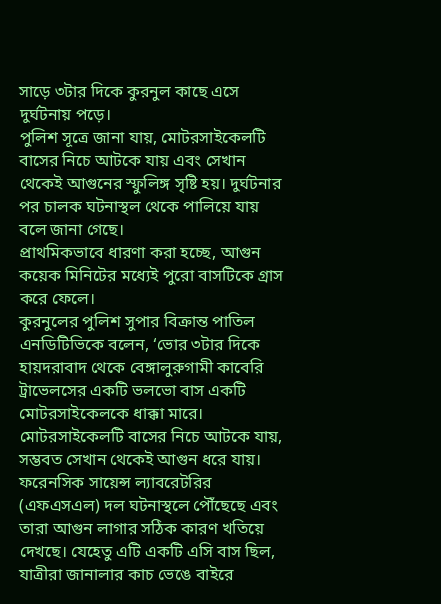সাড়ে ৩টার দিকে কুরনুল কাছে এসে দুর্ঘটনায় পড়ে।
পুলিশ সূত্রে জানা যায়, মোটরসাইকেলটি বাসের নিচে আটকে যায় এবং সেখান থেকেই আগুনের স্ফুলিঙ্গ সৃষ্টি হয়। দুর্ঘটনার পর চালক ঘটনাস্থল থেকে পালিয়ে যায় বলে জানা গেছে।
প্রাথমিকভাবে ধারণা করা হচ্ছে, আগুন কয়েক মিনিটের মধ্যেই পুরো বাসটিকে গ্রাস করে ফেলে।
কুরনুলের পুলিশ সুপার বিক্রান্ত পাতিল এনডিটিভিকে বলেন, ‘ভোর ৩টার দিকে হায়দরাবাদ থেকে বেঙ্গালুরুগামী কাবেরি ট্রাভেলসের একটি ভলভো বাস একটি মোটরসাইকেলকে ধাক্কা মারে। মোটরসাইকেলটি বাসের নিচে আটকে যায়, সম্ভবত সেখান থেকেই আগুন ধরে যায়। ফরেনসিক সায়েন্স ল্যাবরেটরির (এফএসএল) দল ঘটনাস্থলে পৌঁছেছে এবং তারা আগুন লাগার সঠিক কারণ খতিয়ে দেখছে। যেহেতু এটি একটি এসি বাস ছিল, যাত্রীরা জানালার কাচ ভেঙে বাইরে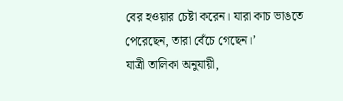বের হওয়ার চেষ্টা করেন। যারা কাচ ভাঙতে পেরেছেন, তারা বেঁচে গেছেন।’
যাত্রী তালিকা অনুযায়ী,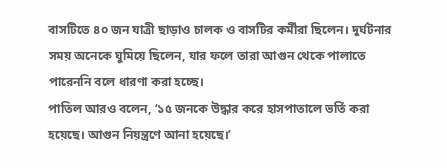বাসটিতে ৪০ জন যাত্রী ছাড়াও চালক ও বাসটির কর্মীরা ছিলেন। দুর্ঘটনার সময় অনেকে ঘুমিয়ে ছিলেন, যার ফলে তারা আগুন থেকে পালাতে পারেননি বলে ধারণা করা হচ্ছে।
পাতিল আরও বলেন, ‘১৫ জনকে উদ্ধার করে হাসপাতালে ভর্তি করা হয়েছে। আগুন নিয়ন্ত্রণে আনা হয়েছে।’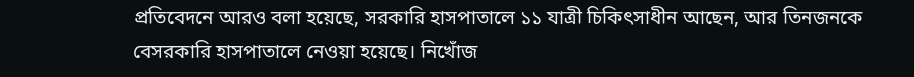প্রতিবেদনে আরও বলা হয়েছে, সরকারি হাসপাতালে ১১ যাত্রী চিকিৎসাধীন আছেন, আর তিনজনকে বেসরকারি হাসপাতালে নেওয়া হয়েছে। নিখোঁজ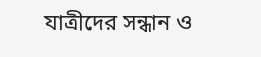যাত্রীদের সন্ধান ও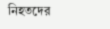নিহতদের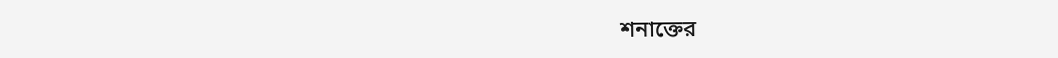শনাক্তের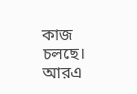কাজ চলছে।
আরএ